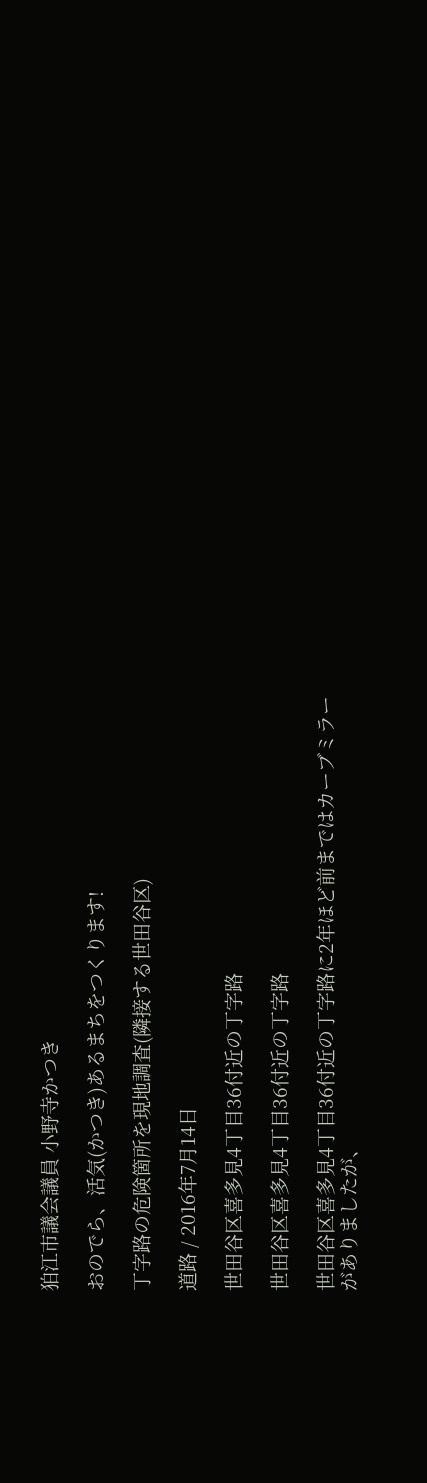狛江市議会議員 小野寺かつき

おのでら、活気(かつき)あるまちをつくります!

丁字路の危険箇所を現地調査(隣接する世田谷区)

道路 / 2016年7月14日

世田谷区喜多見4丁目36付近の丁字路

世田谷区喜多見4丁目36付近の丁字路

世田谷区喜多見4丁目36付近の丁字路に2年ほど前まではカーブミラーがありましたが、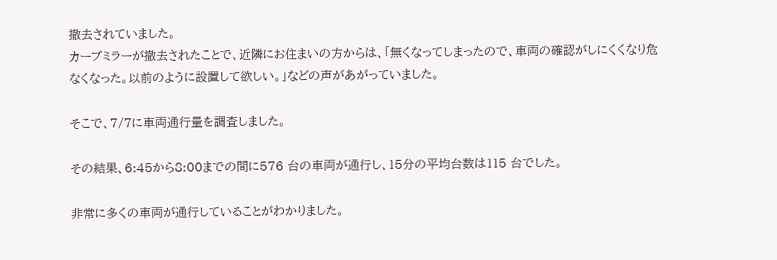撤去されていました。
カーブミラーが撤去されたことで、近隣にお住まいの方からは、「無くなってしまったので、車両の確認がしにくくなり危なくなった。以前のように設置して欲しい。」などの声があがっていました。

そこで、7/7に車両通行量を調査しました。

その結果、6:45から8:00までの間に576 台の車両が通行し、15分の平均台数は115 台でした。

非常に多くの車両が通行していることがわかりました。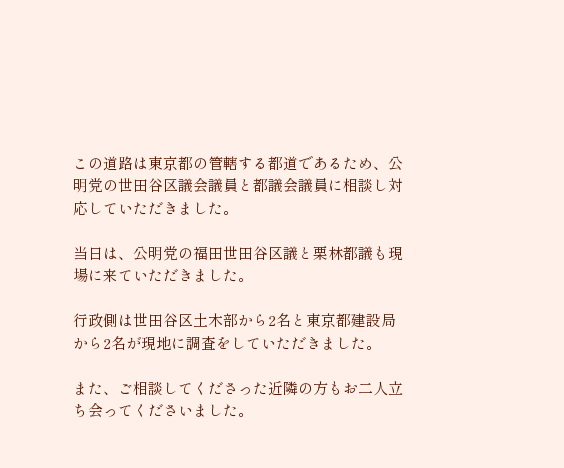この道路は東京都の管轄する都道であるため、公明党の世田谷区議会議員と都議会議員に相談し対応していただきました。

当日は、公明党の福田世田谷区議と栗林都議も現場に来ていただきました。

行政側は世田谷区土木部から2名と東京都建設局から2名が現地に調査をしていただきました。

また、ご相談してくださった近隣の方もお二人立ち会ってくださいました。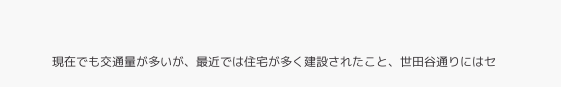現在でも交通量が多いが、最近では住宅が多く建設されたこと、世田谷通りにはセ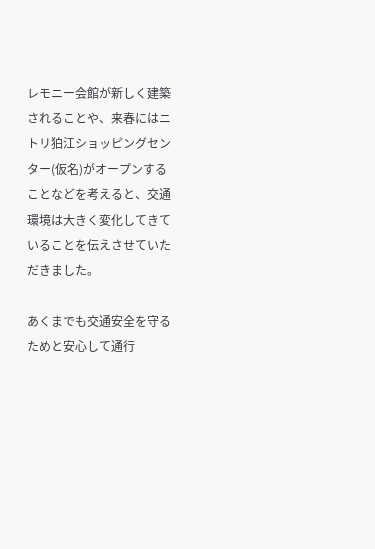レモニー会館が新しく建築されることや、来春にはニトリ狛江ショッピングセンター(仮名)がオープンすることなどを考えると、交通環境は大きく変化してきていることを伝えさせていただきました。

あくまでも交通安全を守るためと安心して通行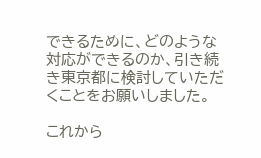できるために、どのような対応ができるのか、引き続き東京都に検討していただくことをお願いしました。

これから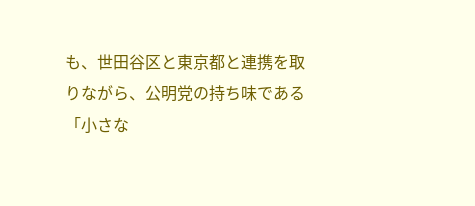も、世田谷区と東京都と連携を取りながら、公明党の持ち味である「小さな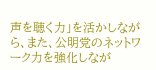声を聴く力」を活かしながら、また、公明党のネットワーク力を強化しなが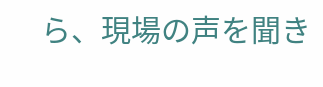ら、現場の声を聞き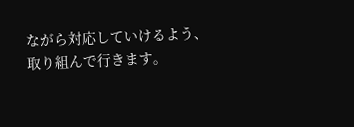ながら対応していけるよう、取り組んで行きます。